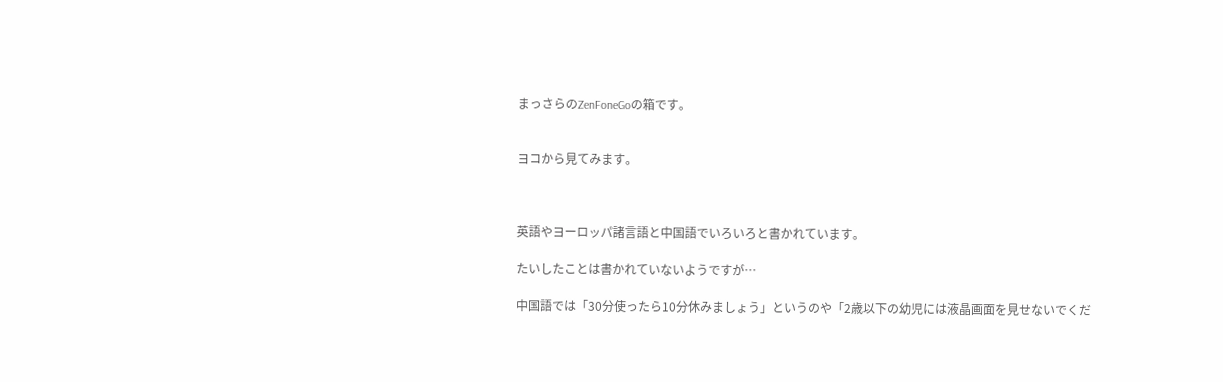まっさらのZenFoneGoの箱です。


ヨコから見てみます。



英語やヨーロッパ諸言語と中国語でいろいろと書かれています。

たいしたことは書かれていないようですが…

中国語では「30分使ったら10分休みましょう」というのや「2歳以下の幼児には液晶画面を見せないでくだ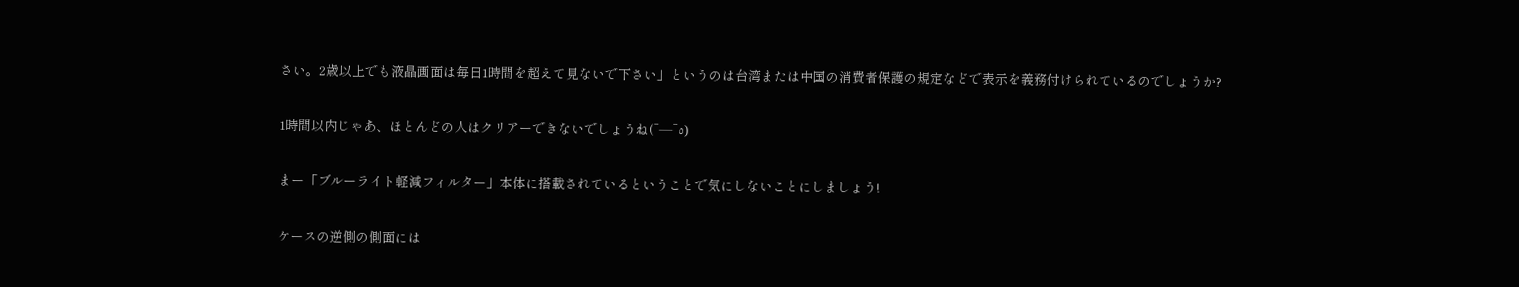さい。2歳以上でも液晶画面は毎日1時間を超えて見ないで下さい」というのは台湾または中国の消費者保護の規定などで表示を義務付けられているのでしょうか?

1時間以内じゃあ、ほとんどの人はクリアーできないでしょうね(¯―¯٥)

まー「ブルーライト軽減フィルター」本体に搭載されているということで気にしないことにしましょう!

ケースの逆側の側面には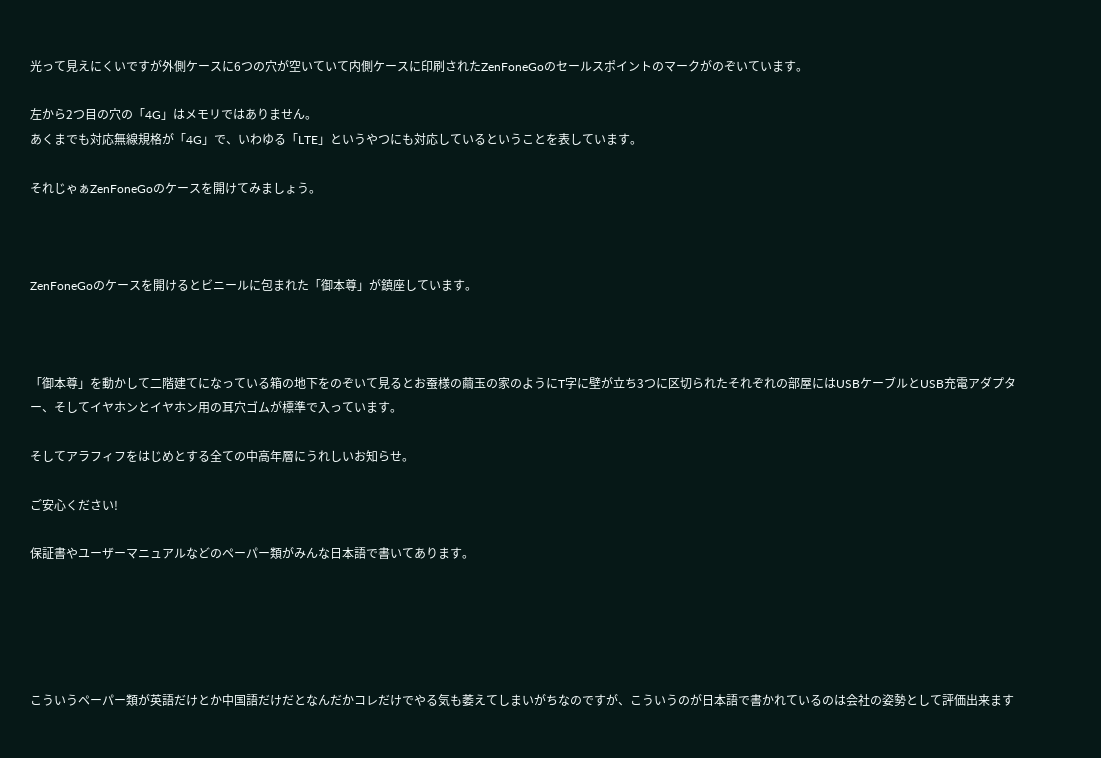光って見えにくいですが外側ケースに6つの穴が空いていて内側ケースに印刷されたZenFoneGoのセールスポイントのマークがのぞいています。

左から2つ目の穴の「4G」はメモリではありません。
あくまでも対応無線規格が「4G」で、いわゆる「LTE」というやつにも対応しているということを表しています。

それじゃぁZenFoneGoのケースを開けてみましょう。



ZenFoneGoのケースを開けるとビニールに包まれた「御本尊」が鎮座しています。



「御本尊」を動かして二階建てになっている箱の地下をのぞいて見るとお蚕様の繭玉の家のようにT字に壁が立ち3つに区切られたそれぞれの部屋にはUSBケーブルとUSB充電アダプター、そしてイヤホンとイヤホン用の耳穴ゴムが標準で入っています。

そしてアラフィフをはじめとする全ての中高年層にうれしいお知らせ。

ご安心ください!

保証書やユーザーマニュアルなどのペーパー類がみんな日本語で書いてあります。





こういうペーパー類が英語だけとか中国語だけだとなんだかコレだけでやる気も萎えてしまいがちなのですが、こういうのが日本語で書かれているのは会社の姿勢として評価出来ます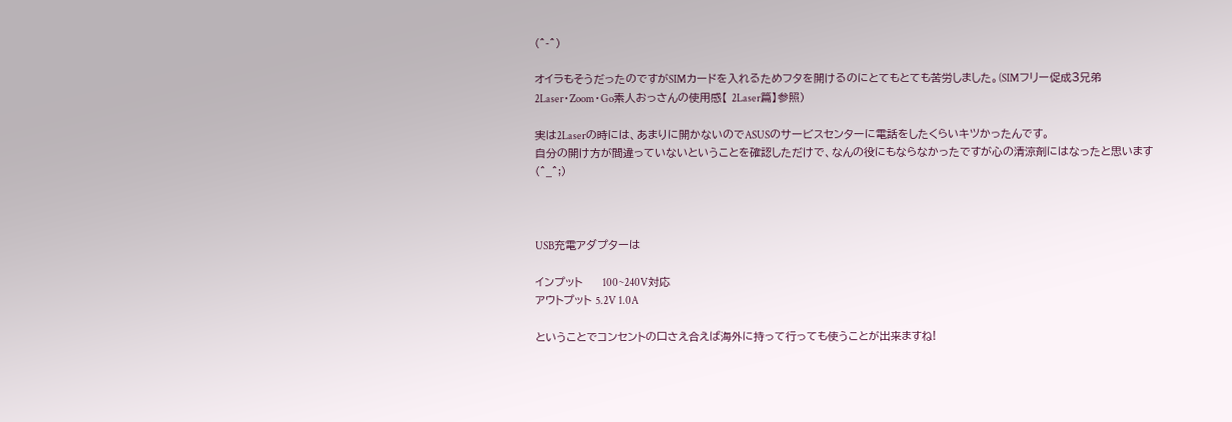(^-^)

オイラもそうだったのですがSIMカードを入れるためフタを開けるのにとてもとても苦労しました。(SIMフリー促成3兄弟2Laser・Zoom・Go素人おっさんの使用感【 2Laser篇】参照)

実は2Laserの時には、あまりに開かないのでASUSのサービスセンターに電話をしたくらいキツかったんです。
自分の開け方が間違っていないということを確認しただけで、なんの役にもならなかったですが心の清涼剤にはなったと思います(^_^;)



USB充電アダプターは

インプット     100~240V対応
アウトプット 5.2V 1.0A

ということでコンセントの口さえ合えば海外に持って行っても使うことが出来ますね!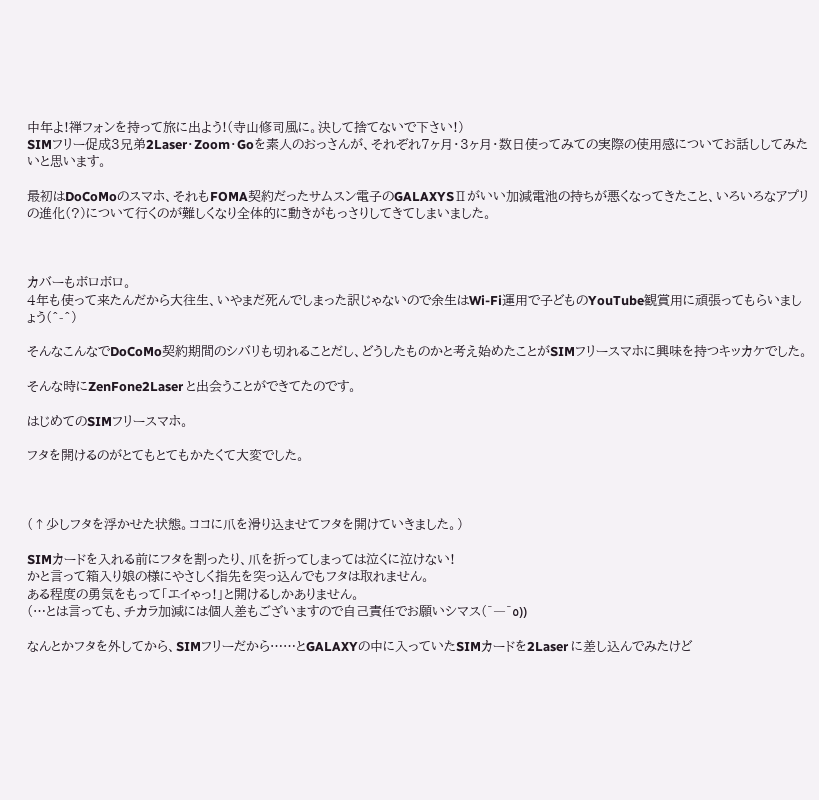中年よ!禅フォンを持って旅に出よう!(寺山修司風に。決して捨てないで下さい!)
SIMフリー促成3兄弟2Laser・Zoom・Goを素人のおっさんが、それぞれ7ヶ月・3ヶ月・数日使ってみての実際の使用感についてお話ししてみたいと思います。

最初はDoCoMoのスマホ、それもFOMA契約だったサムスン電子のGALAXYSⅡがいい加減電池の持ちが悪くなってきたこと、いろいろなアプリの進化(?)について行くのが難しくなり全体的に動きがもっさりしてきてしまいました。



カバーもボロボロ。
4年も使って来たんだから大往生、いやまだ死んでしまった訳じゃないので余生はWi-Fi運用で子どものYouTube観賞用に頑張ってもらいましょう(^-^)

そんなこんなでDoCoMo契約期間のシバリも切れることだし、どうしたものかと考え始めたことがSIMフリースマホに興味を持つキッカケでした。

そんな時にZenFone2Laser と出会うことができてたのです。

はじめてのSIMフリースマホ。

フタを開けるのがとてもとてもかたくて大変でした。



(↑少しフタを浮かせた状態。ココに爪を滑り込ませてフタを開けていきました。)

SIMカードを入れる前にフタを割ったり、爪を折ってしまっては泣くに泣けない!
かと言って箱入り娘の様にやさしく指先を突っ込んでもフタは取れません。
ある程度の勇気をもって「エイゃっ!」と開けるしかありません。
(…とは言っても、チカラ加減には個人差もございますので自己責任でお願いシマス(¯―¯٥))

なんとかフタを外してから、SIMフリーだから……とGALAXYの中に入っていたSIMカードを2Laser に差し込んでみたけど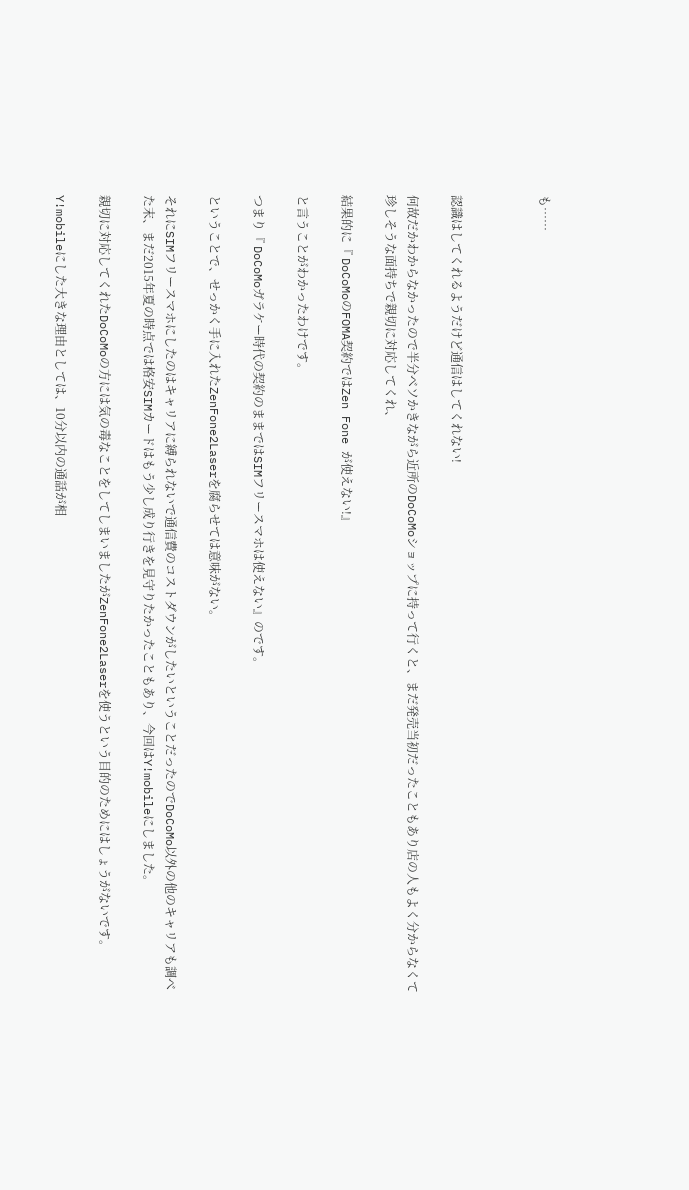も……



認識はしてくれるようだけど通信はしてくれない!

何故だかわからなかったので半分ベソかきながら近所のDoCoMoショップに持って行くと、まだ発売当初だったこともあり店の人もよく分からなくて珍しそうな面持ちで親切に対応してくれ、

結果的に『 DoCoMoのFOMA契約ではZen Fone が使えない!』

と言うことがわかったわけです。

つまり『 DoCoMoガラケー時代の契約のままではSIMフリースマホは使えない』のです。

ということで、せっかく手に入れたZenFone2Laserを腐らせては意味がない。

それにSIMフリースマホにしたのはキャリアに縛られないで通信費のコストダウンがしたいということだったのでDoCoMo以外の他のキャリアも調べた末、まだ2015年夏の時点では格安SIMカードはもう少し成り行きを見守りたかったこともあり、今回はY!mobileにしました。

親切に対応してくれたDoCoMoの方には気の毒なことをしてしまいましたがZenFone2Laserを使うという目的のためにはしょうがないです。

Y!mobileにした大きな理由としては、10分以内の通話が相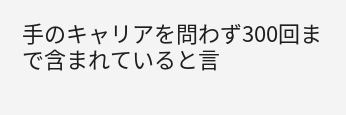手のキャリアを問わず300回まで含まれていると言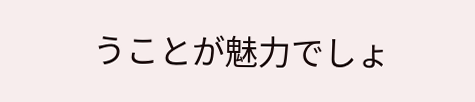うことが魅力でしょ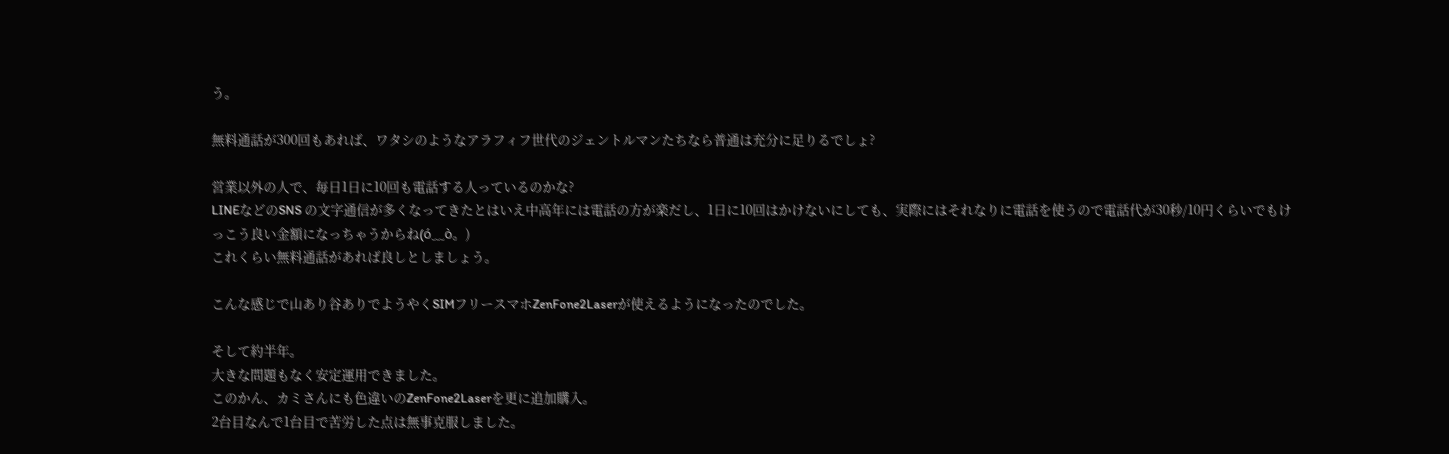う。

無料通話が300回もあれば、ワタシのようなアラフィフ世代のジェントルマンたちなら普通は充分に足りるでしょ?

営業以外の人で、毎日1日に10回も電話する人っているのかな?
LINEなどのSNS の文字通信が多くなってきたとはいえ中高年には電話の方が楽だし、1日に10回はかけないにしても、実際にはそれなりに電話を使うので電話代が30秒/10円くらいでもけっこう良い金額になっちゃうからね(ó﹏ò。)
これくらい無料通話があれば良しとしましょう。

こんな感じで山あり谷ありでようやくSIMフリースマホZenFone2Laserが使えるようになったのでした。

そして約半年。
大きな問題もなく安定運用できました。
このかん、カミさんにも色違いのZenFone2Laserを更に追加購入。
2台目なんで1台目で苦労した点は無事克服しました。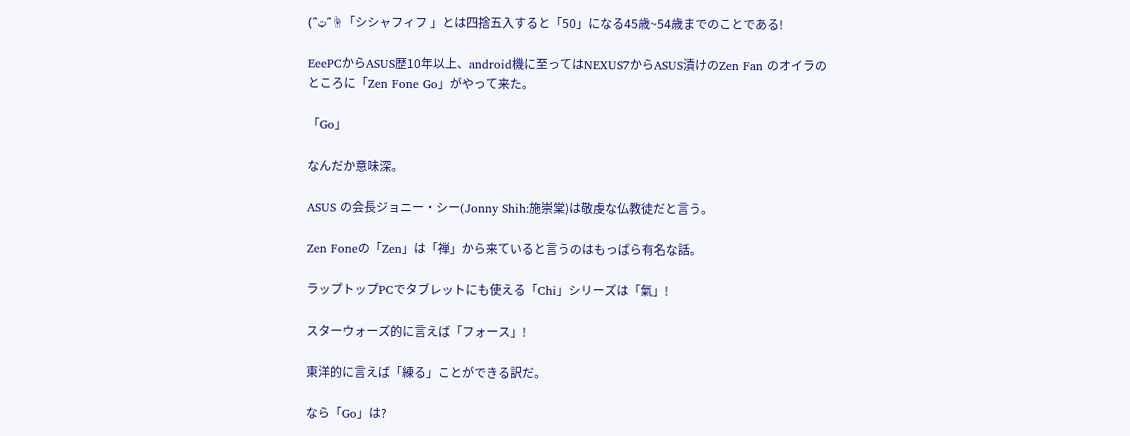(՞ټ՞☝「シシャフィフ 」とは四捨五入すると「50」になる45歳~54歳までのことである!

EeePCからASUS歴10年以上、android機に至ってはNEXUS7からASUS漬けのZen Fan のオイラのところに「Zen Fone Go」がやって来た。

「Go」

なんだか意味深。

ASUS の会長ジョニー・シー(Jonny Shih:施崇棠)は敬虔な仏教徒だと言う。

Zen Foneの「Zen」は「禅」から来ていると言うのはもっぱら有名な話。

ラップトップPCでタブレットにも使える「Chi」シリーズは「氣」!

スターウォーズ的に言えば「フォース」!

東洋的に言えば「練る」ことができる訳だ。

なら「Go」は?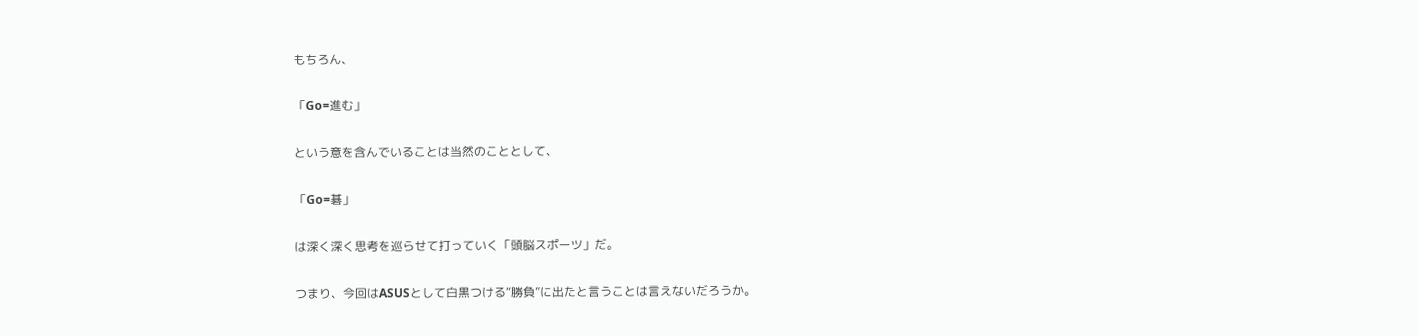もちろん、

「Go=進む」

という意を含んでいることは当然のこととして、

「Go=碁」

は深く深く思考を巡らせて打っていく「頭脳スポーツ」だ。

つまり、今回はASUSとして白黒つける“勝負”に出たと言うことは言えないだろうか。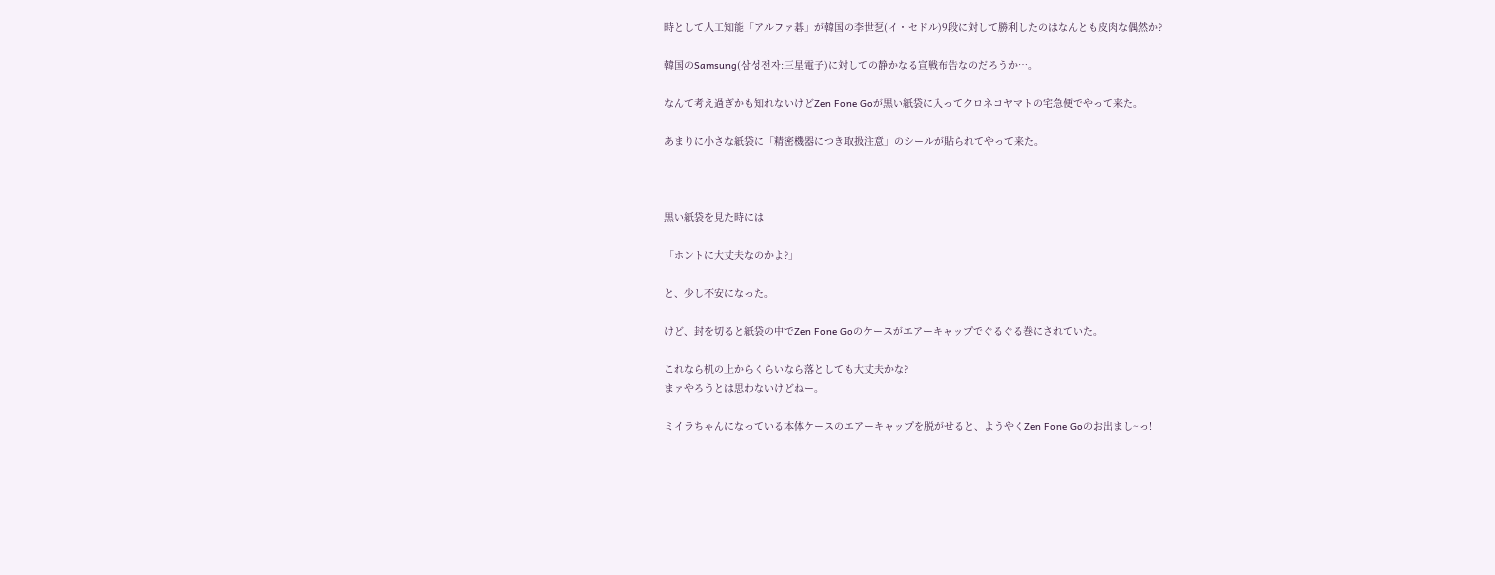時として人工知能「アルファ碁」が韓国の李世乭(イ・セドル)9段に対して勝利したのはなんとも皮肉な偶然か?

韓国のSamsung(삼성전자:三星電子)に対しての静かなる宣戦布告なのだろうか…。

なんて考え過ぎかも知れないけどZen Fone Goが黒い紙袋に入ってクロネコヤマトの宅急便でやって来た。

あまりに小さな紙袋に「精密機器につき取扱注意」のシールが貼られてやって来た。



黒い紙袋を見た時には

「ホントに大丈夫なのかよ?」

と、少し不安になった。

けど、封を切ると紙袋の中でZen Fone Goのケースがエアーキャップでぐるぐる巻にされていた。

これなら机の上からくらいなら落としても大丈夫かな?
まァやろうとは思わないけどねー。

ミイラちゃんになっている本体ケースのエアーキャップを脱がせると、ようやくZen Fone Goのお出まし~っ!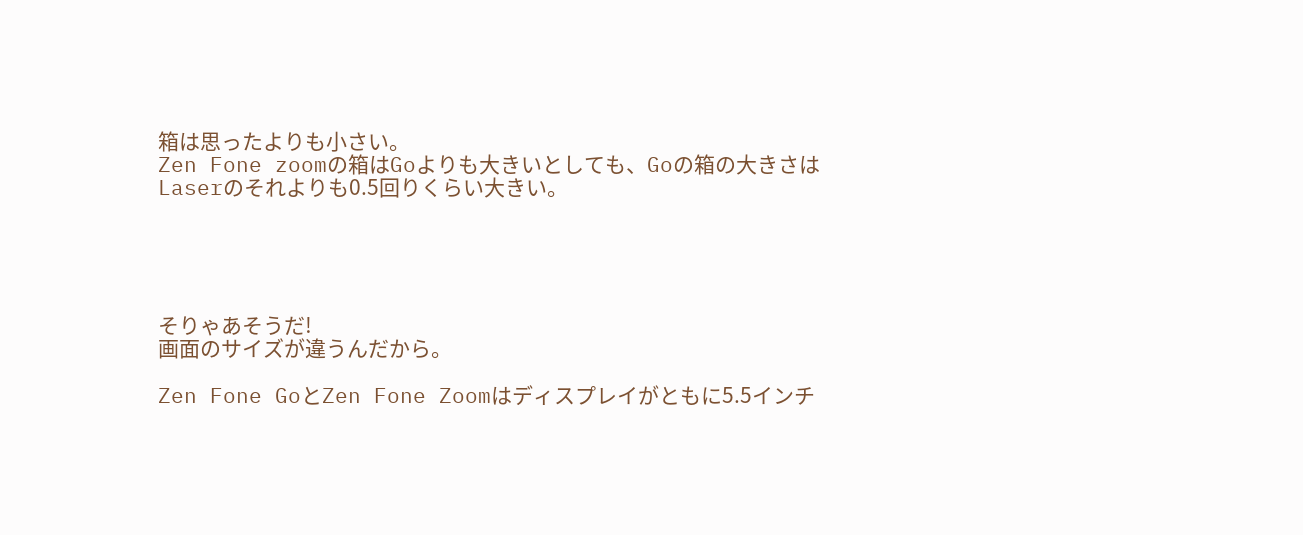箱は思ったよりも小さい。
Zen Fone zoomの箱はGoよりも大きいとしても、Goの箱の大きさはLaserのそれよりも0.5回りくらい大きい。





そりゃあそうだ!
画面のサイズが違うんだから。

Zen Fone GoとZen Fone Zoomはディスプレイがともに5.5インチ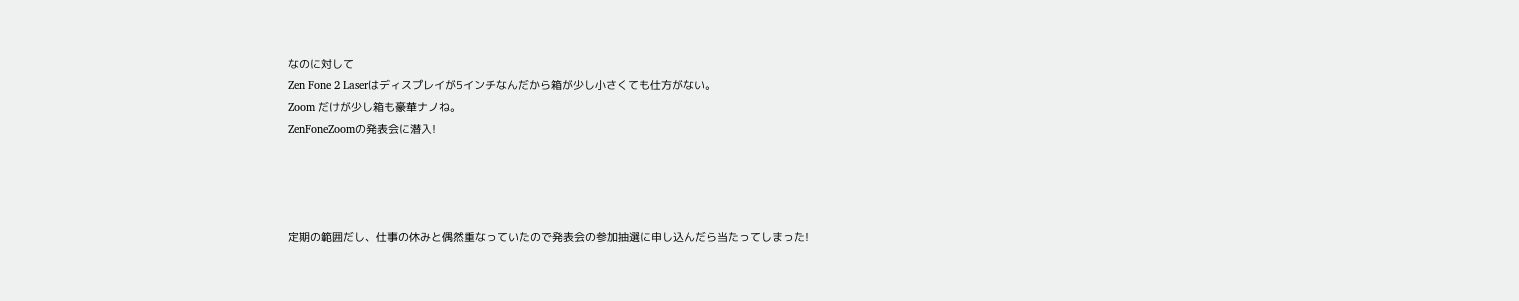なのに対して
Zen Fone 2 Laserはディスプレイが5インチなんだから箱が少し小さくても仕方がない。
Zoom だけが少し箱も豪華ナノね。
ZenFoneZoomの発表会に潜入!




定期の範囲だし、仕事の休みと偶然重なっていたので発表会の参加抽選に申し込んだら当たってしまった!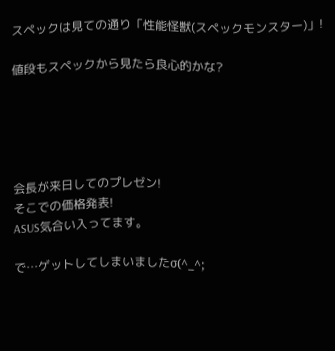スペックは見ての通り「性能怪獣(スペックモンスター)」!

値段もスペックから見たら良心的かな?





会長が来日してのプレゼン!
そこでの価格発表!
ASUS気合い入ってます。

で…ゲットしてしまいましたσ(^_^;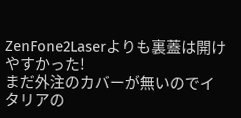ZenFone2Laserよりも裏蓋は開けやすかった!
まだ外注のカバーが無いのでイタリアの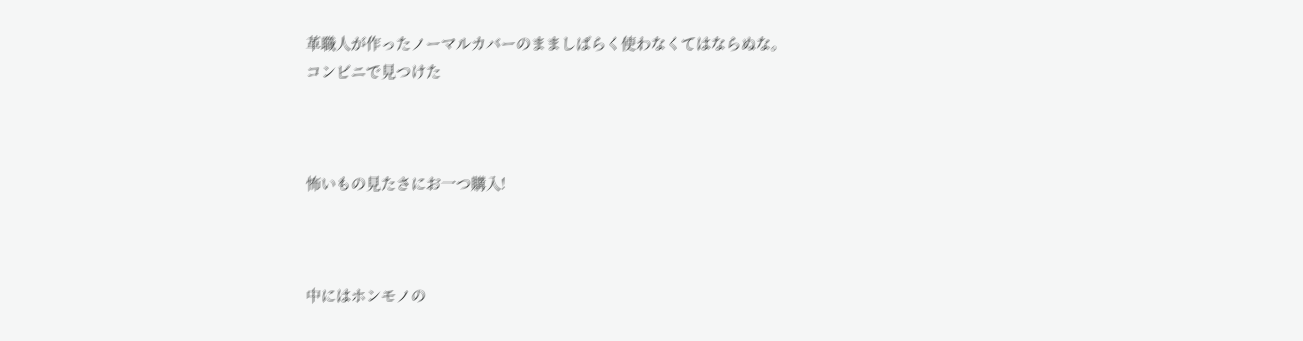革職人が作ったノーマルカバーのまましばらく使わなくてはならぬな。
コンビニで見つけた



怖いもの見たさにお一つ購入!



中にはホンモノの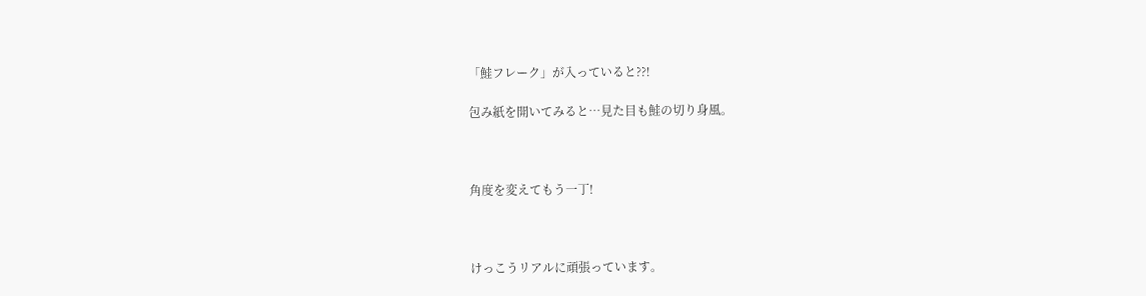「鮭フレーク」が入っていると??!

包み紙を開いてみると…見た目も鮭の切り身風。



角度を変えてもう一丁!



けっこうリアルに頑張っています。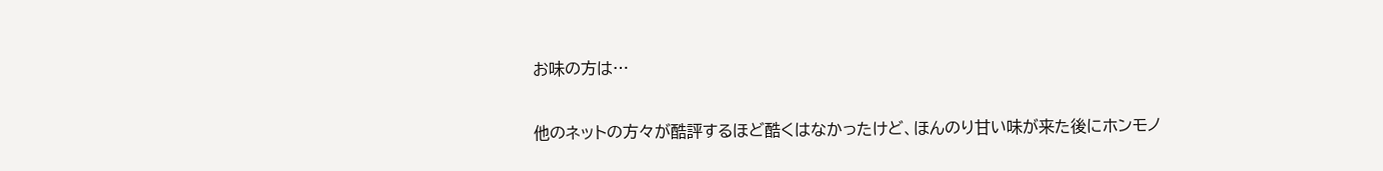お味の方は…

他のネットの方々が酷評するほど酷くはなかったけど、ほんのり甘い味が来た後にホンモノ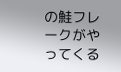の鮭フレークがやってくる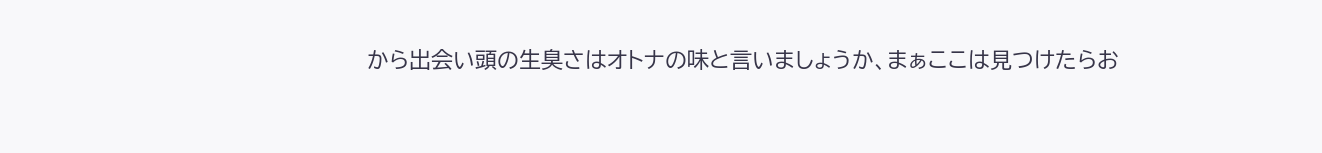から出会い頭の生臭さはオトナの味と言いましょうか、まぁここは見つけたらお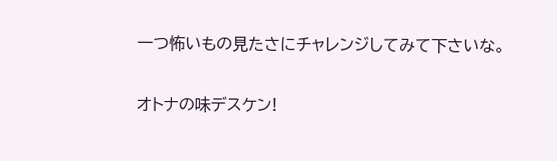一つ怖いもの見たさにチャレンジしてみて下さいな。

オトナの味デスケン!